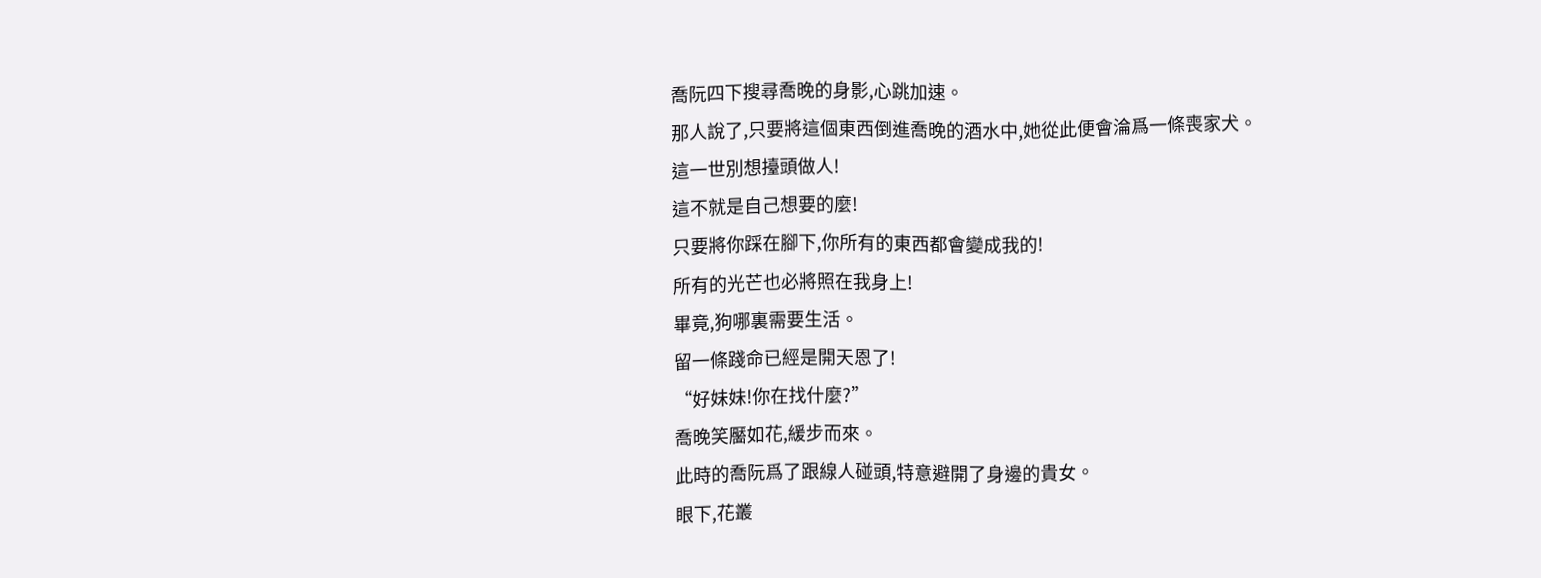喬阮四下搜尋喬晚的身影,心跳加速。
那人說了,只要將這個東西倒進喬晚的酒水中,她從此便會淪爲一條喪家犬。
這一世別想擡頭做人!
這不就是自己想要的麼!
只要將你踩在腳下,你所有的東西都會變成我的!
所有的光芒也必將照在我身上!
畢竟,狗哪裏需要生活。
留一條踐命已經是開天恩了!
“好妹妹!你在找什麼?”
喬晚笑靨如花,緩步而來。
此時的喬阮爲了跟線人碰頭,特意避開了身邊的貴女。
眼下,花叢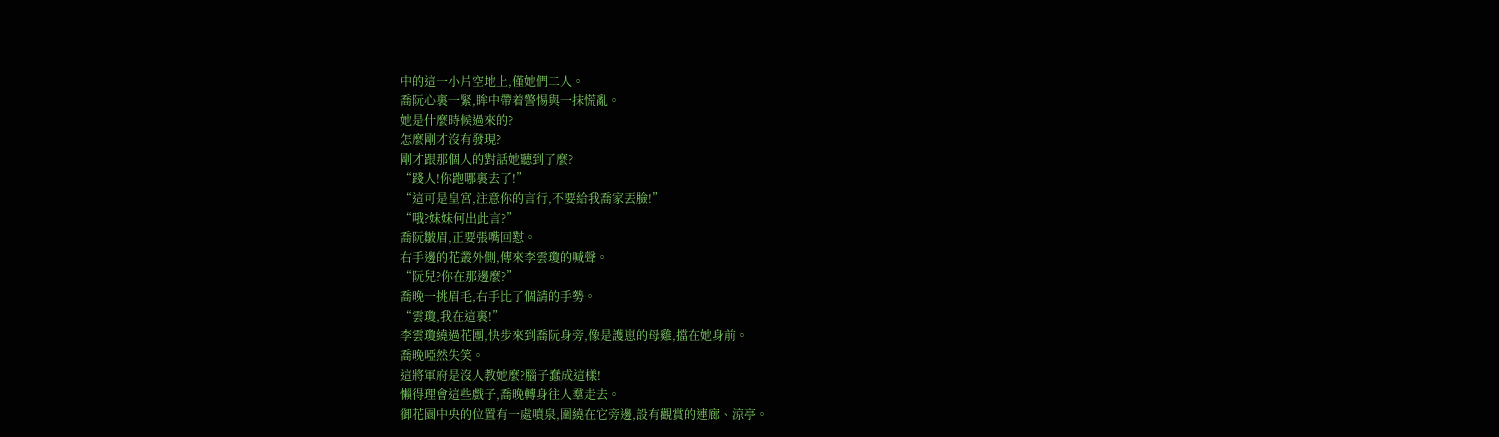中的這一小片空地上,僅她們二人。
喬阮心裏一緊,眸中帶着警惕與一抹慌亂。
她是什麼時候過來的?
怎麼剛才沒有發現?
剛才跟那個人的對話她聽到了麼?
“踐人!你跑哪裏去了!”
“這可是皇宮,注意你的言行,不要給我喬家丟臉!”
“哦?妹妹何出此言?”
喬阮皺眉,正要張嘴回懟。
右手邊的花叢外側,傳來李雲瓊的喊聲。
“阮兒?你在那邊麼?”
喬晚一挑眉毛,右手比了個請的手勢。
“雲瓊,我在這裏!”
李雲瓊繞過花團,快步來到喬阮身旁,像是護崽的母雞,擋在她身前。
喬晚啞然失笑。
這將軍府是沒人教她麼?腦子蠢成這樣!
懶得理會這些戲子,喬晚轉身往人羣走去。
御花園中央的位置有一處噴泉,圍繞在它旁邊,設有觀賞的連廊、涼亭。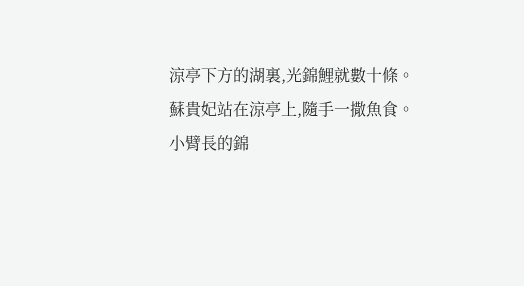涼亭下方的湖裏,光錦鯉就數十條。
蘇貴妃站在涼亭上,隨手一撒魚食。
小臂長的錦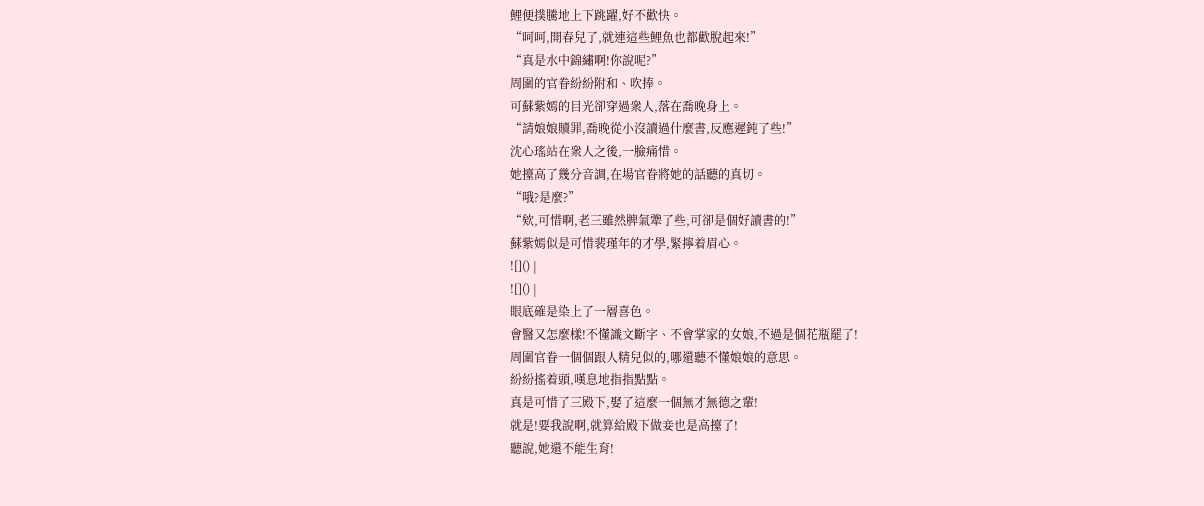鯉便撲騰地上下跳躍,好不歡快。
“呵呵,開春兒了,就連這些鯉魚也都歡脫起來!”
“真是水中錦繡啊!你說呢?”
周圍的官眷紛紛附和、吹捧。
可蘇紫嫣的目光卻穿過衆人,落在喬晚身上。
“請娘娘贖罪,喬晚從小沒讀過什麼書,反應遲鈍了些!”
沈心瑤站在衆人之後,一臉痛惜。
她擡高了幾分音調,在場官眷將她的話聽的真切。
“哦?是麼?”
“欸,可惜啊,老三雖然脾氣犟了些,可卻是個好讀書的!”
蘇紫嫣似是可惜裴瑾年的才學,緊擰着眉心。
![]() |
![]() |
眼底確是染上了一層喜色。
會醫又怎麼樣!不懂識文斷字、不會掌家的女娘,不過是個花瓶罷了!
周圍官眷一個個跟人精兒似的,哪還聽不懂娘娘的意思。
紛紛搖着頭,嘆息地指指點點。
真是可惜了三殿下,娶了這麼一個無才無德之輩!
就是!要我說啊,就算給殿下做妾也是高擡了!
聽說,她還不能生育!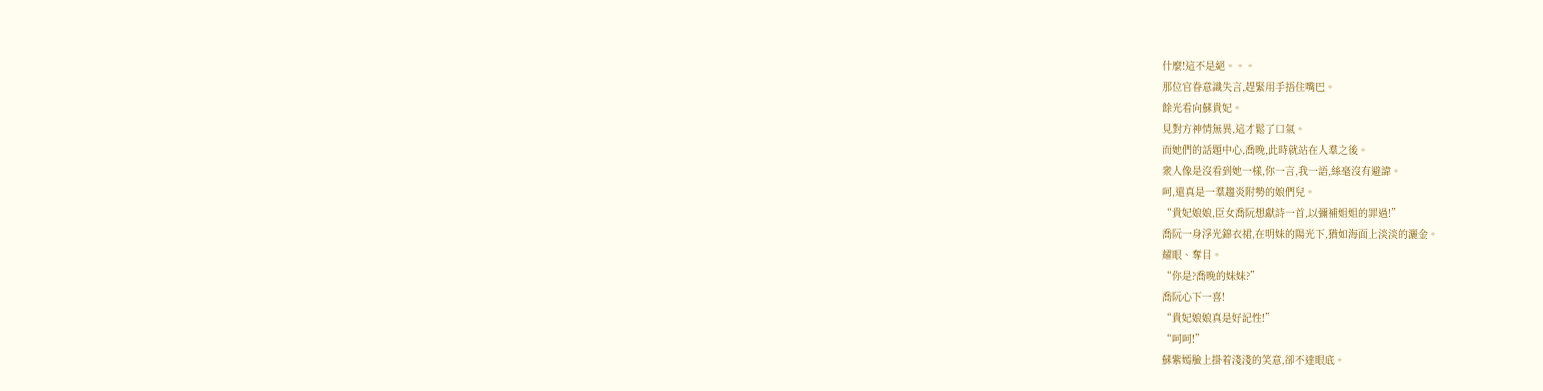什麼!這不是絕。。。
那位官眷意識失言,趕緊用手捂住嘴巴。
餘光看向蘇貴妃。
見對方神情無異,這才鬆了口氣。
而她們的話題中心,喬晚,此時就站在人羣之後。
衆人像是沒看到她一樣,你一言,我一語,絲毫沒有避諱。
呵,還真是一羣趨炎附勢的娘們兒。
“貴妃娘娘,臣女喬阮想獻詩一首,以彌補姐姐的罪過!”
喬阮一身浮光錦衣裙,在明妹的陽光下,猶如海面上淡淡的灑金。
耀眼、奪目。
“你是?喬晚的妹妹?”
喬阮心下一喜!
“貴妃娘娘真是好記性!”
“呵呵!”
蘇紫嫣臉上掛着淺淺的笑意,卻不達眼底。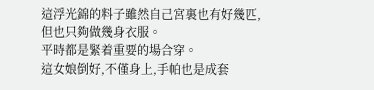這浮光錦的料子雖然自己宮裏也有好幾匹,但也只夠做幾身衣服。
平時都是緊着重要的場合穿。
這女娘倒好,不僅身上,手帕也是成套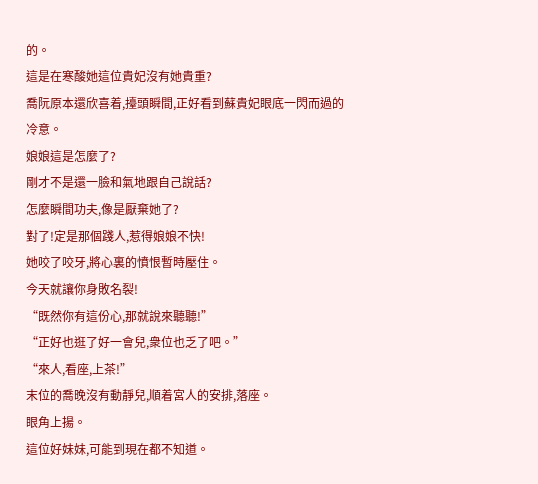的。
這是在寒酸她這位貴妃沒有她貴重?
喬阮原本還欣喜着,擡頭瞬間,正好看到蘇貴妃眼底一閃而過的冷意。
娘娘這是怎麼了?
剛才不是還一臉和氣地跟自己說話?
怎麼瞬間功夫,像是厭棄她了?
對了!定是那個踐人,惹得娘娘不快!
她咬了咬牙,將心裏的憤恨暫時壓住。
今天就讓你身敗名裂!
“既然你有這份心,那就說來聽聽!”
“正好也逛了好一會兒,衆位也乏了吧。”
“來人,看座,上茶!”
末位的喬晚沒有動靜兒,順着宮人的安排,落座。
眼角上揚。
這位好妹妹,可能到現在都不知道。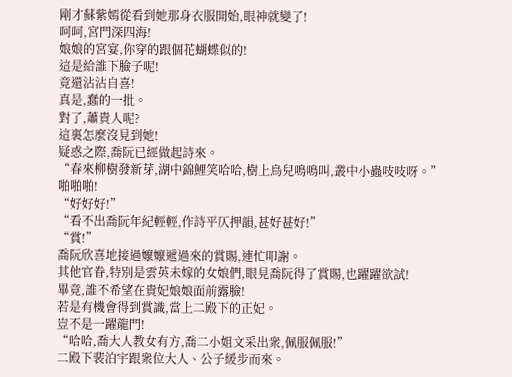剛才蘇紫嫣從看到她那身衣服開始,眼神就變了!
呵呵,宮門深四海!
娘娘的宮宴,你穿的跟個花蝴蝶似的!
這是給誰下臉子呢!
竟還沾沾自喜!
真是,蠢的一批。
對了,蕭貴人呢?
這裏怎麼沒見到她!
疑惑之際,喬阮已經做起詩來。
“春來柳樹發新芽,湖中錦鯉笑哈哈,樹上鳥兒鳴鳴叫,叢中小蟲吱吱呀。”
啪啪啪!
“好好好!”
“看不出喬阮年紀輕輕,作詩平仄押韻,甚好甚好!”
“賞!”
喬阮欣喜地接過嬤嬤遞過來的賞賜,連忙叩謝。
其他官眷,特別是雲英未嫁的女娘們,眼見喬阮得了賞賜,也躍躍欲試!
畢竟,誰不希望在貴妃娘娘面前露臉!
若是有機會得到賞識,當上二殿下的正妃。
豈不是一躍龍門!
“哈哈,喬大人教女有方,喬二小姐文采出衆,佩服佩服!”
二殿下裴泊宇跟衆位大人、公子緩步而來。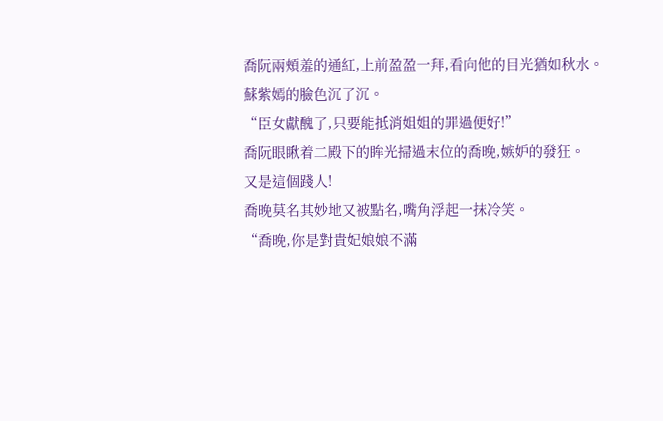喬阮兩頰羞的通紅,上前盈盈一拜,看向他的目光猶如秋水。
蘇紫嫣的臉色沉了沉。
“臣女獻醜了,只要能抵消姐姐的罪過便好!”
喬阮眼瞅着二殿下的眸光掃過末位的喬晚,嫉妒的發狂。
又是這個踐人!
喬晚莫名其妙地又被點名,嘴角浮起一抹冷笑。
“喬晚,你是對貴妃娘娘不滿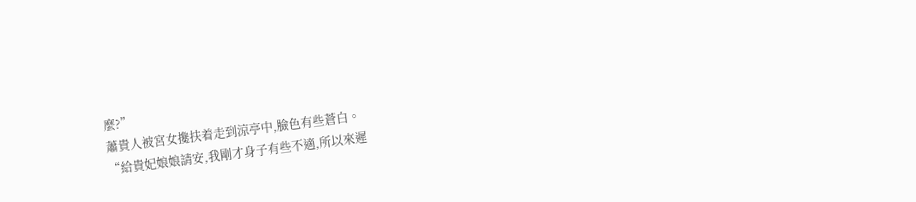麼?”
蕭貴人被宮女攙扶着走到涼亭中,臉色有些蒼白。
“給貴妃娘娘請安,我剛才身子有些不適,所以來遲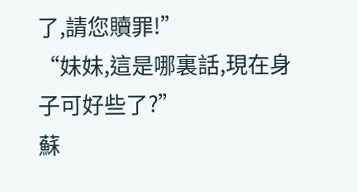了,請您贖罪!”
“妹妹,這是哪裏話,現在身子可好些了?”
蘇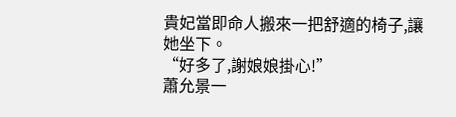貴妃當即命人搬來一把舒適的椅子,讓她坐下。
“好多了,謝娘娘掛心!”
蕭允景一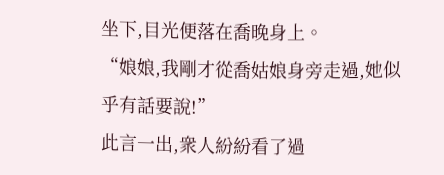坐下,目光便落在喬晚身上。
“娘娘,我剛才從喬姑娘身旁走過,她似乎有話要說!”
此言一出,衆人紛紛看了過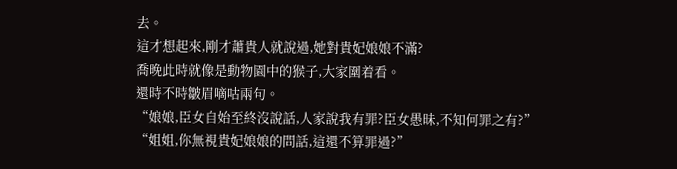去。
這才想起來,剛才蕭貴人就說過,她對貴妃娘娘不滿?
喬晚此時就像是動物園中的猴子,大家圍着看。
還時不時皺眉嘀咕兩句。
“娘娘,臣女自始至終沒說話,人家說我有罪?臣女愚昧,不知何罪之有?”
“姐姐,你無視貴妃娘娘的問話,這還不算罪過?”